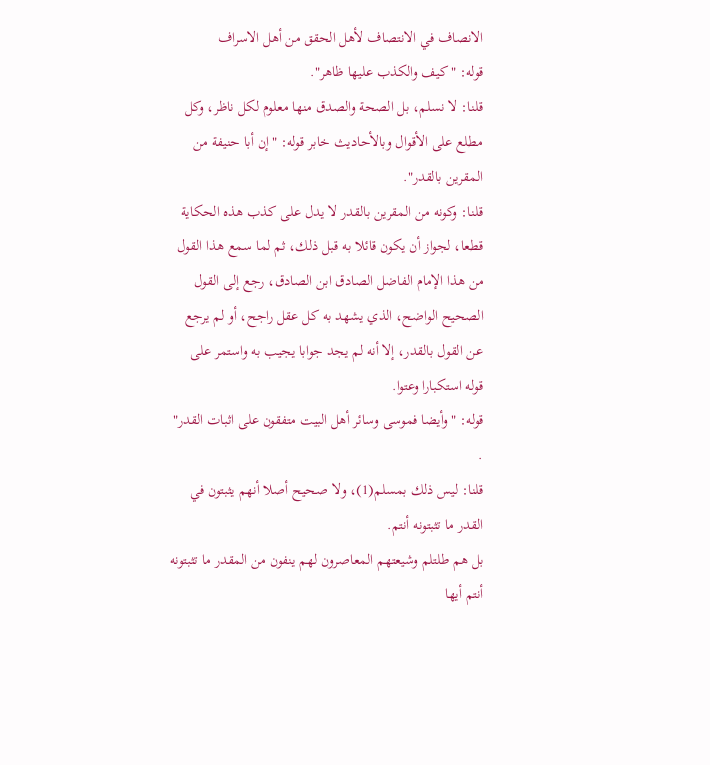الانصاف في الانتصاف لأهل الحقق من أهل الاسراف
قوله: "كيف والكذب عليها ظاهر".
قلنا: لا نسلم، بل الصحة والصدق منها معلوم لكل ناظر، وكل مطلع على الأقوال وبالأحاديث خابر قوله: "إن أبا حنيفة من المقرين بالقدر".
قلنا: وكونه من المقرين بالقدر لا يدل على كذب هذه الحكاية قطعا، لجواز أن يكون قائلا به قبل ذلك، ثم لما سمع هذا القول من هذا الإمام الفاضل الصادق ابن الصادق، رجع إلى القول الصحيح الواضح، الذي يشهد به كل عقل راجح، أو لم يرجع عن القول بالقدر، إلا أنه لم يجد جوابا يجيب به واستمر على قوله استكبارا وعتوا.
قوله: "وأيضا فموسى وسائر أهل البيت متفقون على اثبات القدر" .
قلنا: ليس ذلك بمسلم(1)، ولا صحيح أصلا أنهم يثبتون في القدر ما تثبتونه أنتم.
بل هم طلتلم وشيعتهم المعاصرون لهم ينفون من المقدر ما تثبتونه أنتم أيها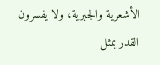الأشعرية والجبرية، ولا يفسرون القدر بمثل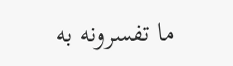ما تفسرونه به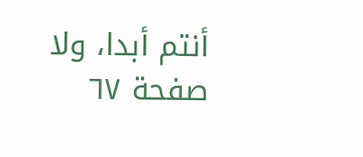أنتم أبدا، ولا
صفحة ٦٧